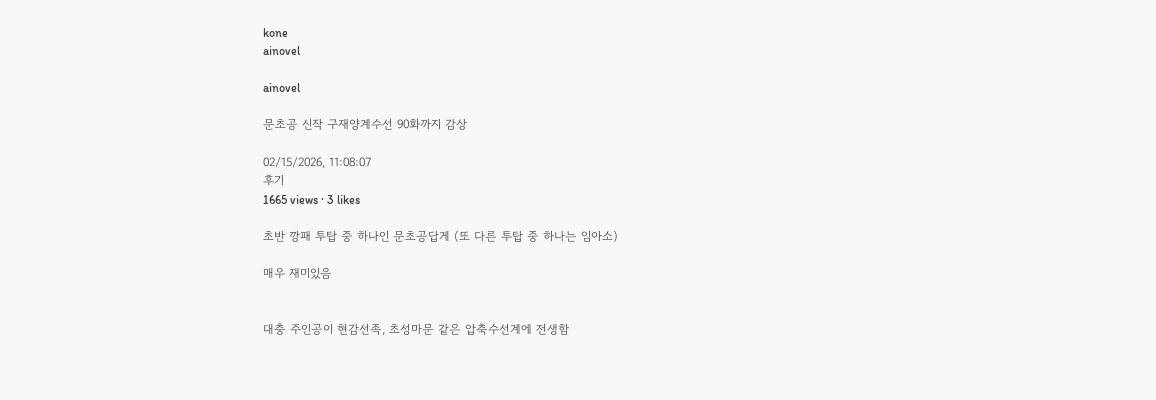kone
ainovel

ainovel

문초공 신작 구재양계수선 90화까지 감상

02/15/2026, 11:08:07
후기
1665 views · 3 likes

초반 깡패 투탑 중 하나인 문초공답게 (또 다른 투탑 중 하나는 임아소)

매우 재미있음


대충 주인공이 현감선족, 초성마문 같은 압축수선계에 전생함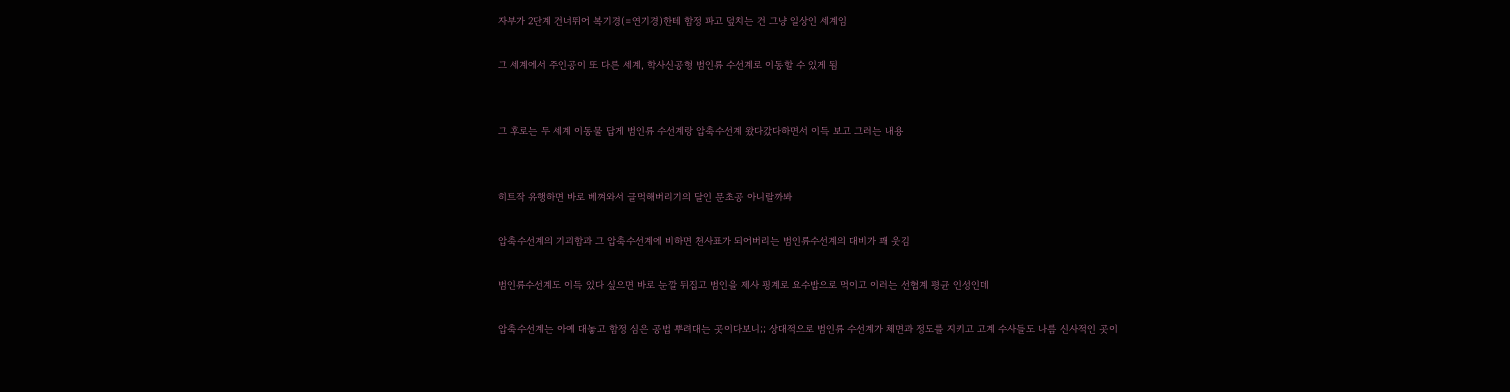자부가 2단계 건너뛰어 복기경(=연기경)한테 함정 파고 덮치는 건 그냥 일상인 세계임

그 세계에서 주인공이 또 다른 세계, 학사신공형 범인류 수선계로 이동할 수 있게 됨


그 후로는 두 세계 이동물 답게 범인류 수선계랑 압축수선계 왔다갔다하면서 이득 보고 그러는 내용


히트작 유행하면 바로 베껴와서 글먹해버리기의 달인 문초공 아니랄까봐

압축수선계의 기괴함과 그 압축수선계에 비하면 천사표가 되어버리는 범인류수선계의 대비가 꽤 웃김

범인류수선계도 이득 있다 싶으면 바로 눈깔 뒤집고 범인을 제사 핑계로 요수밥으로 먹이고 이러는 선협계 평균 인성인데

압축수선계는 아예 대놓고 함정 심은 공법 뿌려대는 곳이다보니;; 상대적으로 범인류 수선계가 체면과 정도를 지키고 고계 수사들도 나름 신사적인 곳이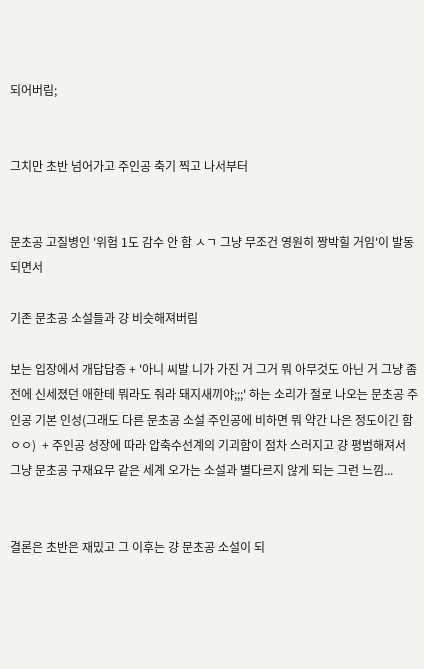되어버림;


그치만 초반 넘어가고 주인공 축기 찍고 나서부터


문초공 고질병인 '위험 1도 감수 안 함 ㅅㄱ 그냥 무조건 영원히 짱박힐 거임'이 발동되면서

기존 문초공 소설들과 걍 비슷해져버림

보는 입장에서 개답답증 + '아니 씨발 니가 가진 거 그거 뭐 아무것도 아닌 거 그냥 좀 전에 신세졌던 애한테 뭐라도 줘라 돼지새끼야;;;' 하는 소리가 절로 나오는 문초공 주인공 기본 인성(그래도 다른 문초공 소설 주인공에 비하면 뭐 약간 나은 정도이긴 함 ㅇㅇ)  + 주인공 성장에 따라 압축수선계의 기괴함이 점차 스러지고 걍 평범해져서 그냥 문초공 구재요무 같은 세계 오가는 소설과 별다르지 않게 되는 그런 느낌...


결론은 초반은 재밌고 그 이후는 걍 문초공 소설이 되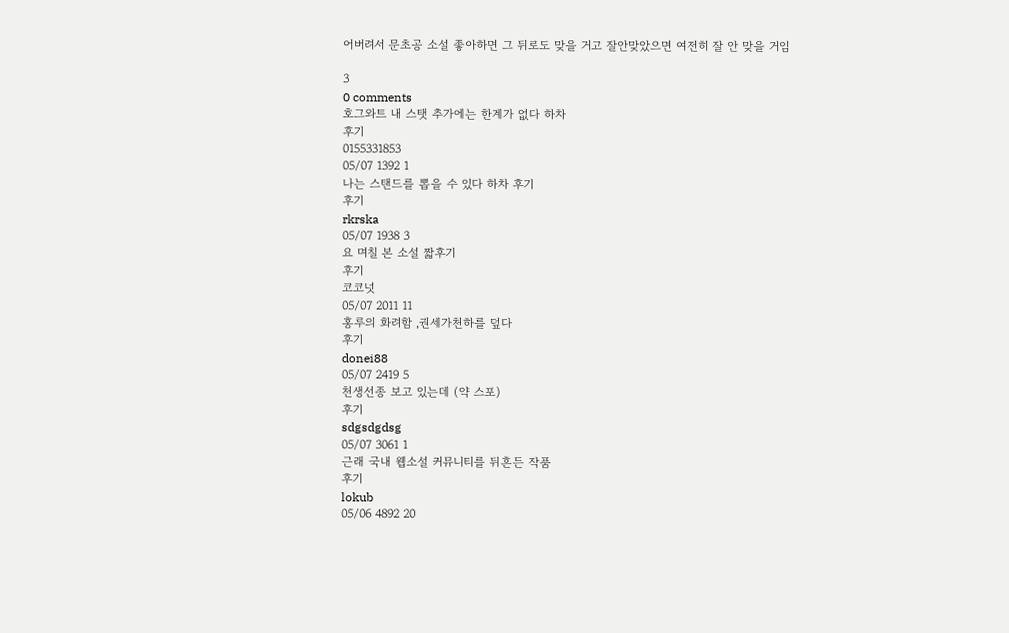어버려서 문초공 소설 좋아하면 그 뒤로도 맞을 거고 잘안맞았으면 여전히 잘 안 맞을 거임

3
0 comments
호그와트 내 스탯 추가에는 한계가 없다 하차
후기
0155331853
05/07 1392 1
나는 스탠드를 뽑을 수 있다 하차 후기
후기
rkrska
05/07 1938 3
요 며칠 본 소설 짧후기
후기
코코넛
05/07 2011 11
홍루의 화려함 ,권세가천하를 덮다
후기
donei88
05/07 2419 5
천생선종 보고 있는데 (약 스포)
후기
sdgsdgdsg
05/07 3061 1
근래 국내 웹소설 커뮤니티를 뒤흔든 작품
후기
lokub
05/06 4892 20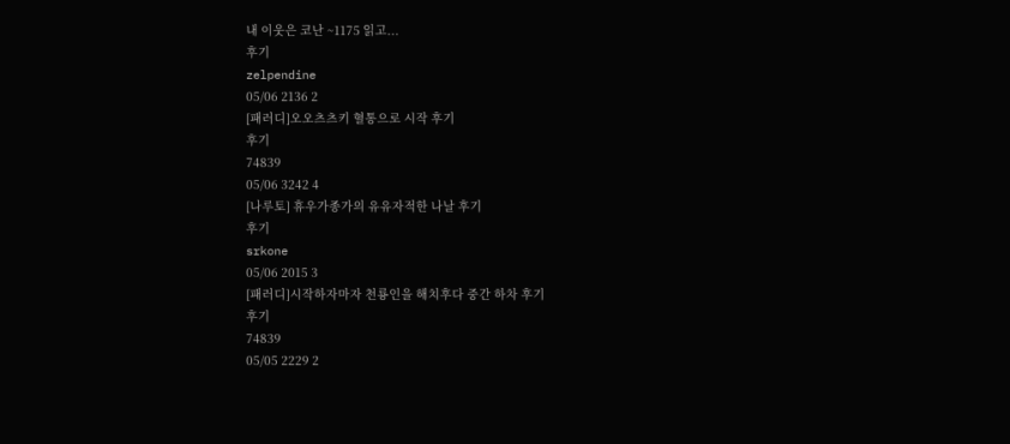내 이웃은 코난 ~1175 읽고...
후기
zelpendine
05/06 2136 2
[패러디]오오츠츠키 혈통으로 시작 후기
후기
74839
05/06 3242 4
[나루토] 휴우가종가의 유유자적한 나날 후기
후기
srkone
05/06 2015 3
[패러디]시작하자마자 천룡인을 해치후다 중간 하차 후기
후기
74839
05/05 2229 2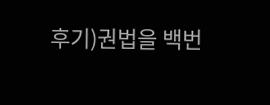후기)권법을 백번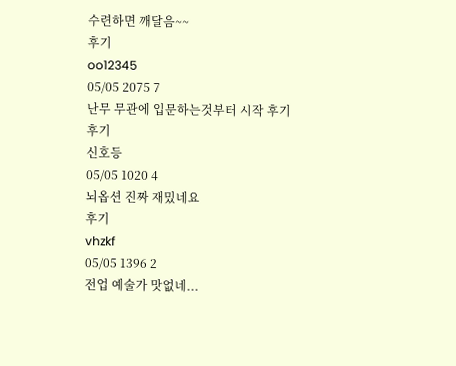수련하면 깨달음~~
후기
oo12345
05/05 2075 7
난무 무관에 입문하는것부터 시작 후기
후기
신호등
05/05 1020 4
뇌옵션 진짜 재밌네요
후기
vhzkf
05/05 1396 2
전업 예술가 맛없네...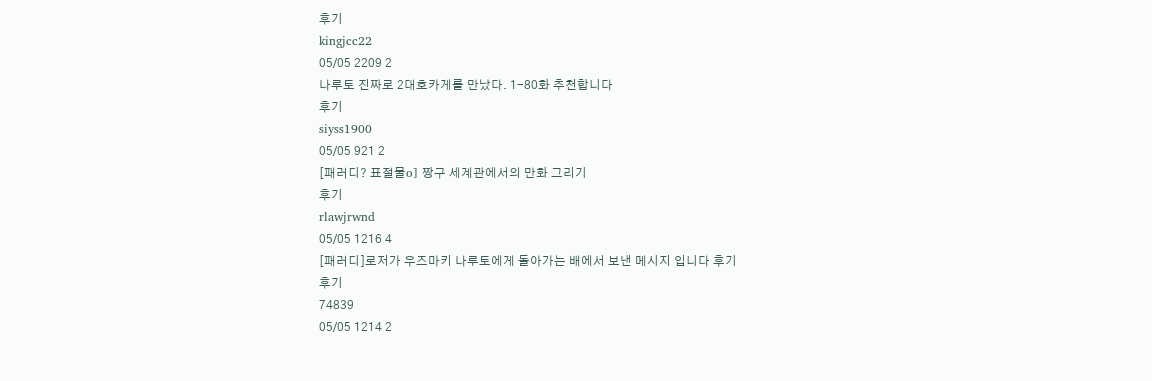후기
kingjcc22
05/05 2209 2
나루토 진짜로 2대호카게를 만났다. 1-80화 추천합니다
후기
siyss1900
05/05 921 2
[패러디? 표절물o] 짱구 세계관에서의 만화 그리기
후기
rlawjrwnd
05/05 1216 4
[패러디]로저가 우즈마키 나루토에게 돌아가는 배에서 보낸 메시지 입니다 후기
후기
74839
05/05 1214 2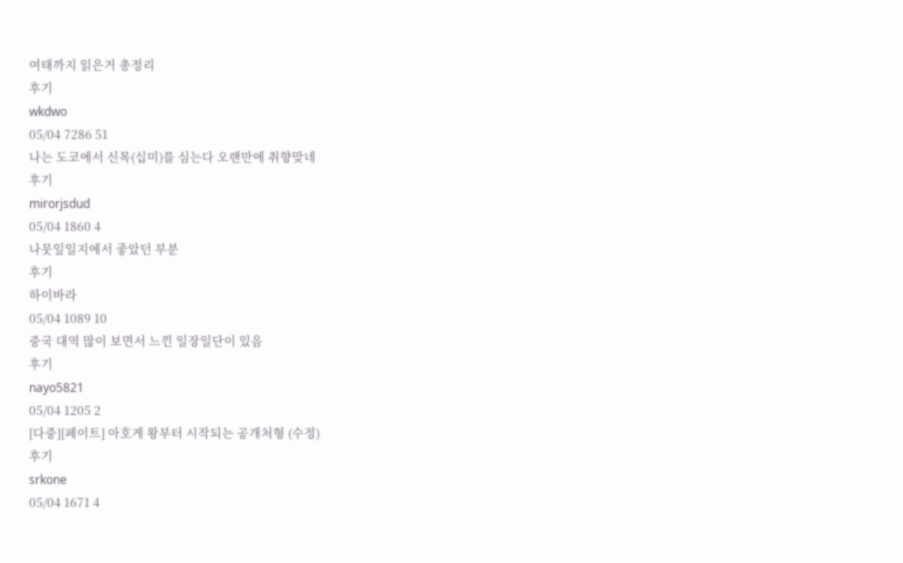여태까지 읽은거 총정리
후기
wkdwo
05/04 7286 51
나는 도코에서 신목(십미)를 심는다 오랜만에 취향맞네
후기
mirorjsdud
05/04 1860 4
나뭇잎일지에서 좋았던 부분
후기
하이바라
05/04 1089 10
중국 대역 많이 보면서 느낀 일장일단이 있음
후기
nayo5821
05/04 1205 2
[다중][페이트] 아호게 왕부터 시작되는 공개처형 (수정)
후기
srkone
05/04 1671 4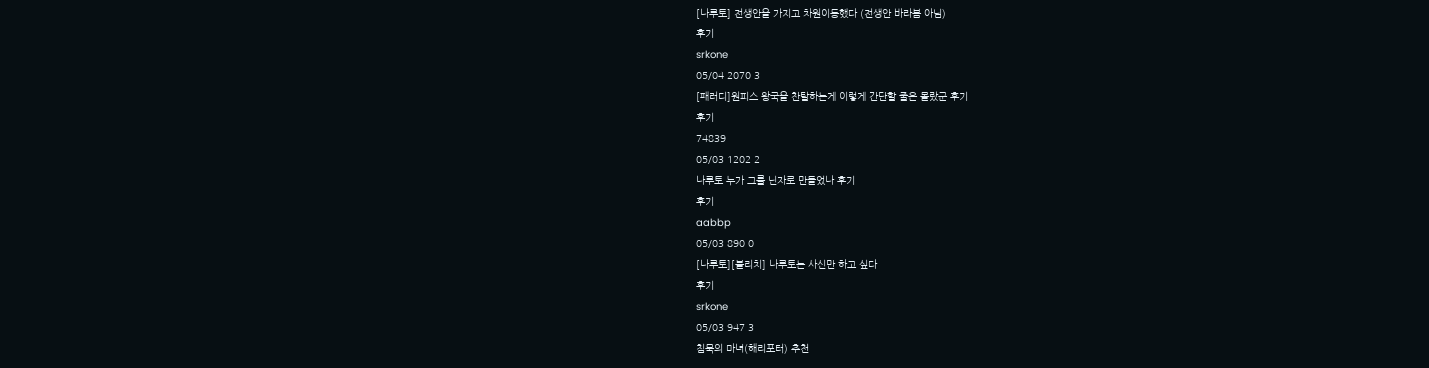[나루토] 전생안을 가지고 차원이동했다 (전생안 바라봄 아님)
후기
srkone
05/04 2070 3
[패러디]원피스 왕국을 찬탈하는게 이렇게 간단할 줄은 몰랐군 후기
후기
74839
05/03 1202 2
나루토 누가 그를 닌자로 만들었나 후기
후기
aabbp
05/03 890 0
[나루토][블리치] 나루토는 사신만 하고 싶다
후기
srkone
05/03 947 3
침묵의 마녀(해리포터) 추천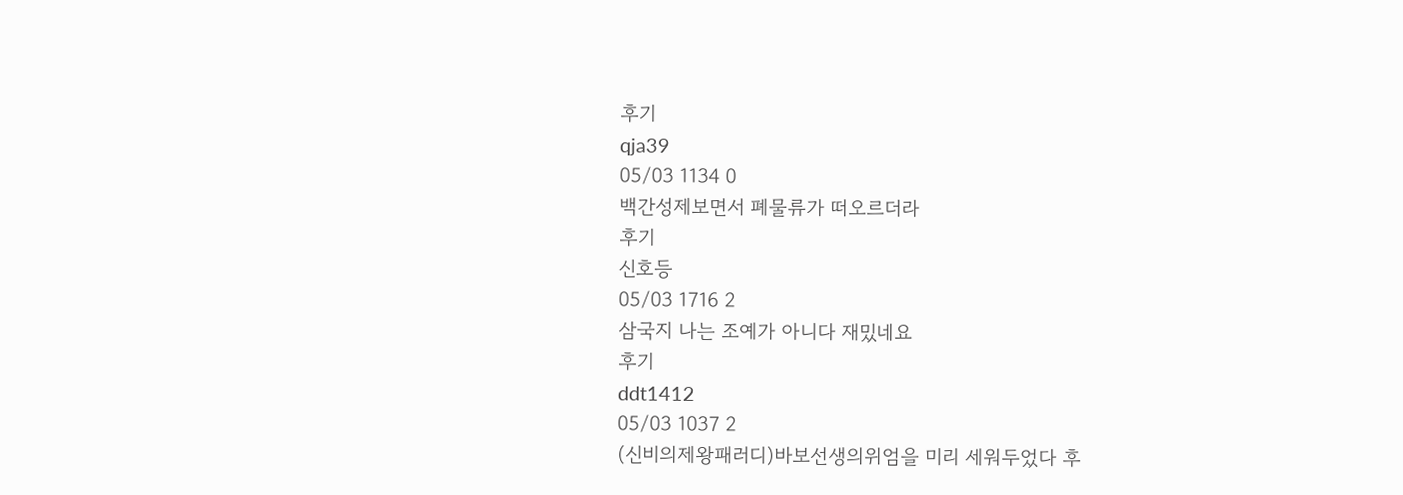후기
qja39
05/03 1134 0
백간성제보면서 폐물류가 떠오르더라
후기
신호등
05/03 1716 2
삼국지 나는 조예가 아니다 재밌네요
후기
ddt1412
05/03 1037 2
(신비의제왕패러디)바보선생의위엄을 미리 세워두었다 후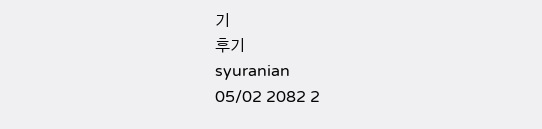기
후기
syuranian
05/02 2082 2